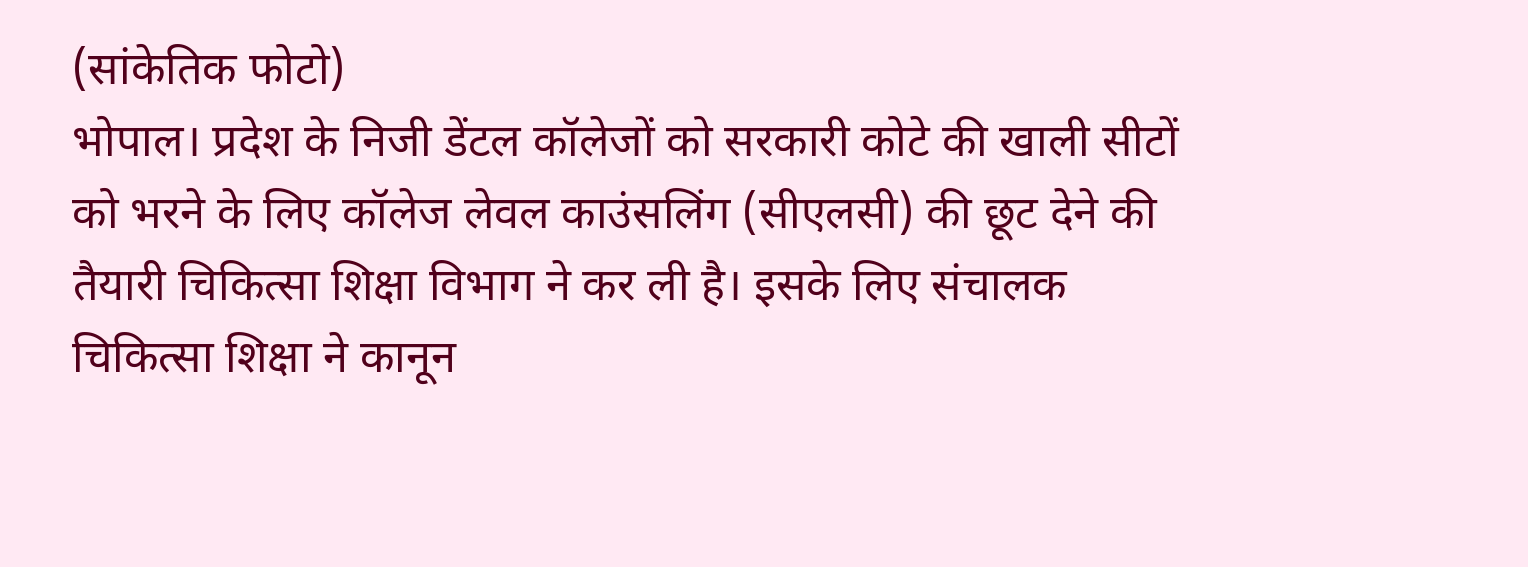(सांकेतिक फोटो)
भोपाल। प्रदेश के निजी डेंटल कॉलेजों को सरकारी कोटे की खाली सीटों को भरने के लिए कॉलेज लेवल काउंसलिंग (सीएलसी) की छूट देने की तैयारी चिकित्सा शिक्षा विभाग ने कर ली है। इसके लिए संचालक चिकित्सा शिक्षा ने कानून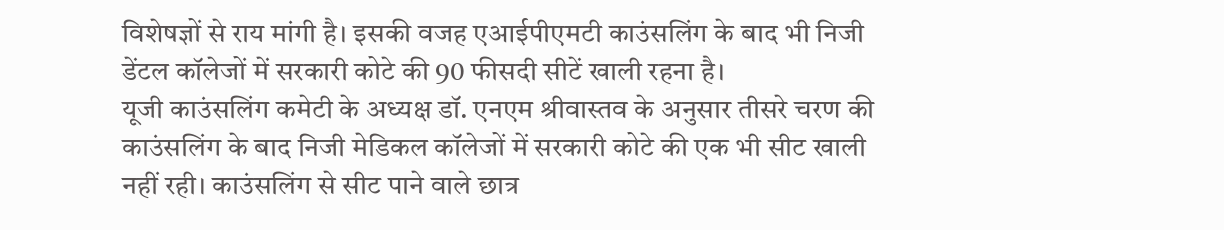विशेषज्ञों से राय मांगी है। इसकी वजह एआईपीएमटी काउंसलिंग के बाद भी निजी डेंटल कॉलेजों में सरकारी कोटे की 90 फीसदी सीटें खाली रहना है।
यूजी काउंसलिंग कमेटी के अध्यक्ष डॉ. एनएम श्रीवास्तव के अनुसार तीसरे चरण की काउंसलिंग के बाद निजी मेडिकल कॉलेजों में सरकारी कोटे की एक भी सीट खाली नहीं रही। काउंसलिंग से सीट पाने वाले छात्र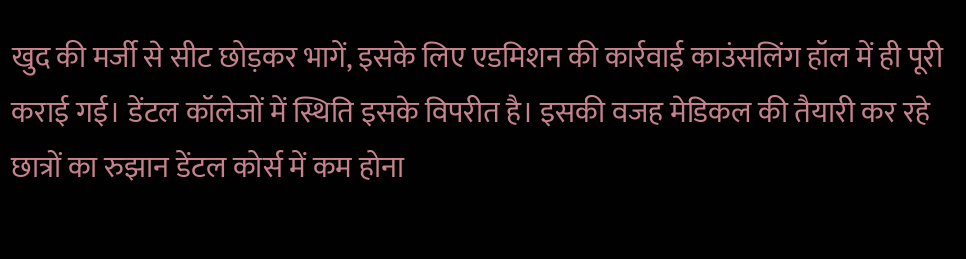खुद की मर्जी से सीट छोड़कर भागें, इसके लिए एडमिशन की कार्रवाई काउंसलिंग हॉल में ही पूरी कराई गई। डेंटल कॉलेजों में स्थिति इसके विपरीत है। इसकी वजह मेडिकल की तैयारी कर रहे छात्रों का रुझान डेंटल कोर्स में कम होना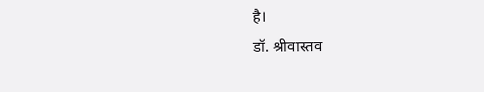है।
डॉ. श्रीवास्तव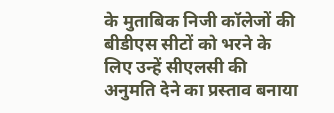के मुताबिक निजी कॉलेजों की बीडीएस सीटों को भरने के लिए उन्हें सीएलसी की अनुमति देने का प्रस्ताव बनाया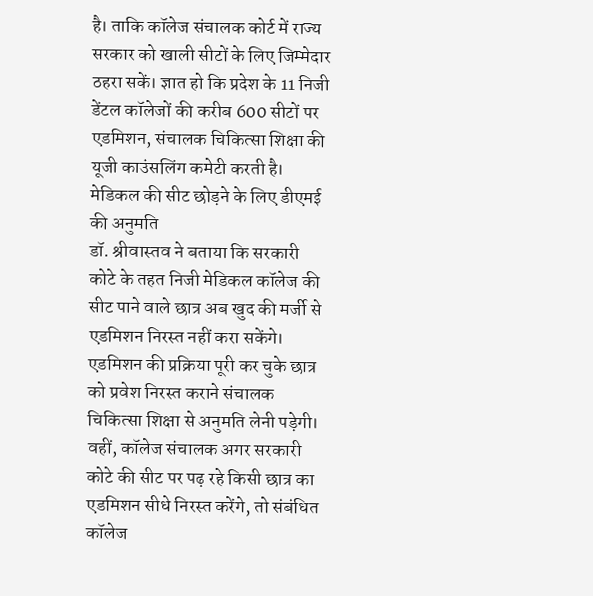है। ताकि कॉलेज संचालक कोर्ट में राज्य सरकार को खाली सीटों के लिए जिम्मेदार ठहरा सकें। ज्ञात हो कि प्रदेश के 11 निजी डेंटल कॉलेजों की करीब 600 सीटों पर एडमिशन, संचालक चिकित्सा शिक्षा की यूजी काउंसलिंग कमेटी करती है।
मेडिकल की सीट छोड़ने के लिए डीएमई की अनुमति
डॉ. श्रीवास्तव ने बताया कि सरकारी कोटे के तहत निजी मेडिकल कॉलेज की सीट पाने वाले छात्र अब खुद की मर्जी से एडमिशन निरस्त नहीं करा सकेंगे। एडमिशन की प्रक्रिया पूरी कर चुके छात्र को प्रवेश निरस्त कराने संचालक चिकित्सा शिक्षा से अनुमति लेनी पड़ेगी। वहीं, कॉलेज संचालक अगर सरकारी कोटे की सीट पर पढ़ रहे किसी छात्र का एडमिशन सीधे निरस्त करेंगे, तो संबंधित कॉलेज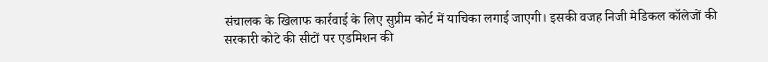संचालक के खिलाफ कार्रवाई के लिए सुप्रीम कोर्ट में याचिका लगाई जाएगी। इसकी वजह निजी मेडिकल कॉलेजों की सरकारी कोटे की सीटों पर एडमिशन की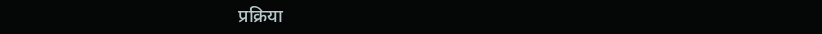प्रक्रिया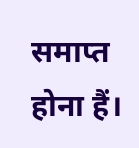समाप्त होना हैं।